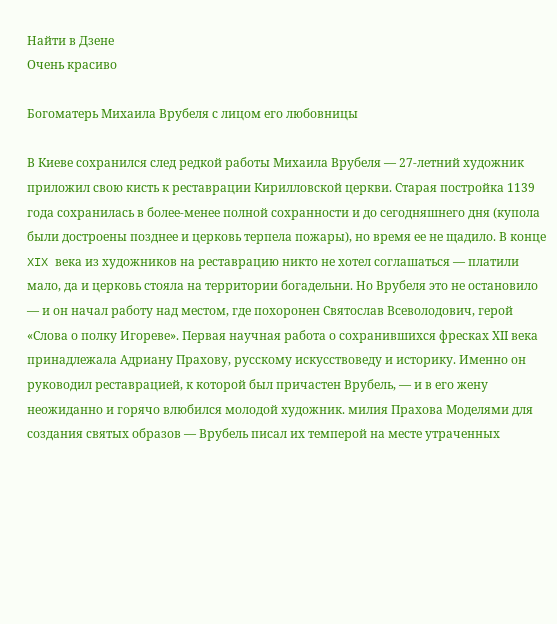Найти в Дзене
Очень красиво

Богоматерь Михаила Врубеля с лицом его любовницы

В Киеве сохранился след редкой работы Михаила Врубеля — 27-летний художник приложил свою кисть к реставрации Кирилловской церкви. Старая постройка 1139 года сохранилась в более-менее полной сохранности и до сегодняшнего дня (купола были достроены позднее и церковь терпела пожары), но время ее не щадило. В конце XIX века из художников на реставрацию никто не хотел соглашаться — платили мало, да и церковь стояла на территории богадельни. Но Врубеля это не остановило — и он начал работу над местом, где похоронен Святослав Всеволодович, герой «Слова о полку Игореве». Первая научная работа о сохранившихся фресках ХII века принадлежала Адриану Прахову, русскому искусствоведу и историку. Именно он руководил реставрацией, к которой был причастен Врубель, — и в его жену неожиданно и горячо влюбился молодой художник. милия Прахова Моделями для создания святых образов — Врубель писал их темперой на месте утраченных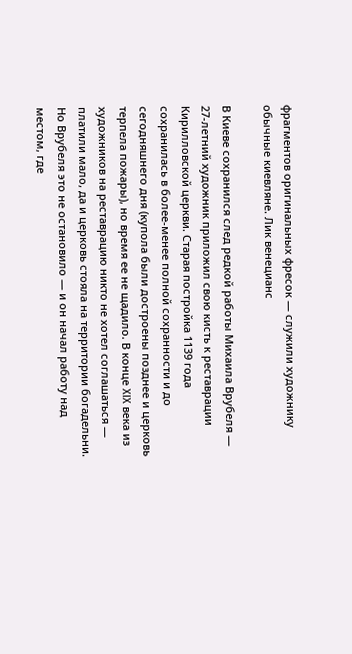фрагментов оригинальных фресок — служили художнику обычные киевляне. Лик венецианс

В Киеве сохранился след редкой работы Михаила Врубеля — 27-летний художник приложил свою кисть к реставрации Кирилловской церкви. Старая постройка 1139 года сохранилась в более-менее полной сохранности и до сегодняшнего дня (купола были достроены позднее и церковь терпела пожары), но время ее не щадило. В конце XIX века из художников на реставрацию никто не хотел соглашаться — платили мало, да и церковь стояла на территории богадельни. Но Врубеля это не остановило — и он начал работу над местом, где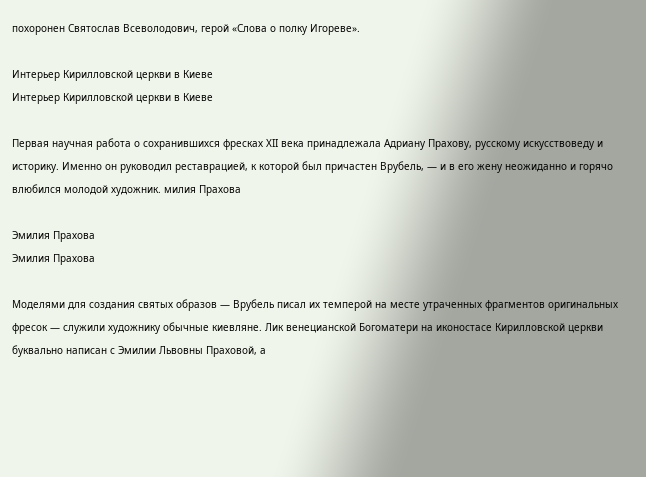похоронен Святослав Всеволодович, герой «Слова о полку Игореве».

Интерьер Кирилловской церкви в Киеве
Интерьер Кирилловской церкви в Киеве

Первая научная работа о сохранившихся фресках ХII века принадлежала Адриану Прахову, русскому искусствоведу и историку. Именно он руководил реставрацией, к которой был причастен Врубель, — и в его жену неожиданно и горячо влюбился молодой художник. милия Прахова

Эмилия Прахова
Эмилия Прахова

Моделями для создания святых образов — Врубель писал их темперой на месте утраченных фрагментов оригинальных фресок — служили художнику обычные киевляне. Лик венецианской Богоматери на иконостасе Кирилловской церкви буквально написан с Эмилии Львовны Праховой, а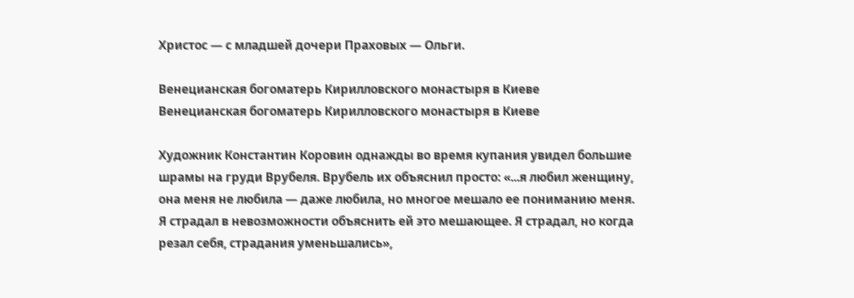Христос — с младшей дочери Праховых — Ольги.

Венецианская богоматерь Кирилловского монастыря в Киеве
Венецианская богоматерь Кирилловского монастыря в Киеве

Художник Константин Коровин однажды во время купания увидел большие шрамы на груди Врубеля. Врубель их объяснил просто: «...я любил женщину, она меня не любила — даже любила, но многое мешало ее пониманию меня. Я страдал в невозможности объяснить ей это мешающее. Я страдал, но когда резал себя, страдания уменьшались»,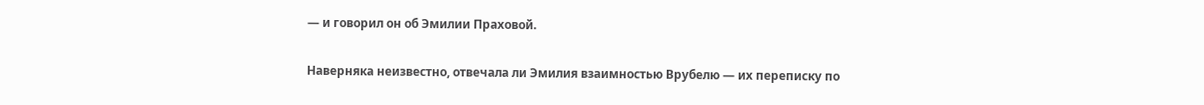— и говорил он об Эмилии Праховой.

Наверняка неизвестно, отвечала ли Эмилия взаимностью Врубелю — их переписку по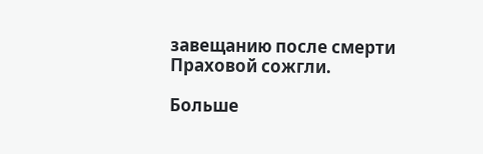завещанию после смерти Праховой сожгли.

Больше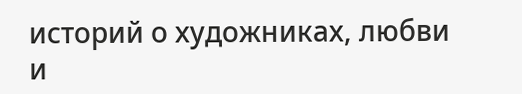историй о художниках, любви и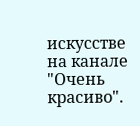искусстве на канале "Очень красиво".